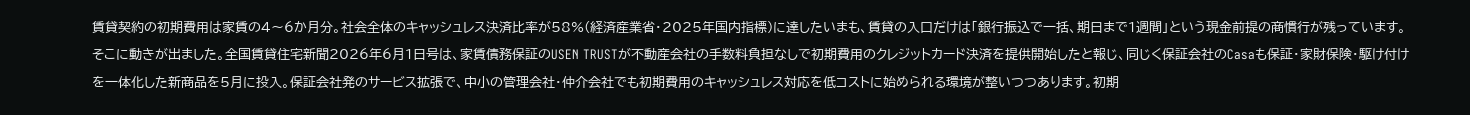賃貸契約の初期費用は家賃の4〜6か月分。社会全体のキャッシュレス決済比率が58%(経済産業省・2025年国内指標)に達したいまも、賃貸の入口だけは「銀行振込で一括、期日まで1週間」という現金前提の商慣行が残っています。そこに動きが出ました。全国賃貸住宅新聞2026年6月1日号は、家賃債務保証のUSEN TRUSTが不動産会社の手数料負担なしで初期費用のクレジットカード決済を提供開始したと報じ、同じく保証会社のCasaも保証・家財保険・駆け付けを一体化した新商品を5月に投入。保証会社発のサービス拡張で、中小の管理会社・仲介会社でも初期費用のキャッシュレス対応を低コストに始められる環境が整いつつあります。初期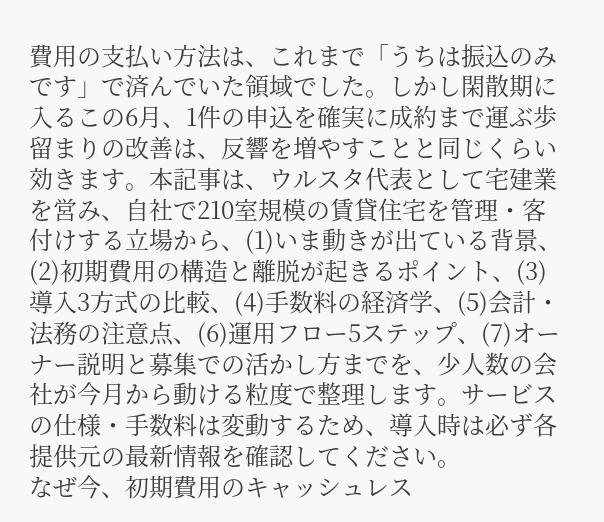費用の支払い方法は、これまで「うちは振込のみです」で済んでいた領域でした。しかし閑散期に入るこの6月、1件の申込を確実に成約まで運ぶ歩留まりの改善は、反響を増やすことと同じくらい効きます。本記事は、ウルスタ代表として宅建業を営み、自社で210室規模の賃貸住宅を管理・客付けする立場から、(1)いま動きが出ている背景、(2)初期費用の構造と離脱が起きるポイント、(3)導入3方式の比較、(4)手数料の経済学、(5)会計・法務の注意点、(6)運用フロー5ステップ、(7)オーナー説明と募集での活かし方までを、少人数の会社が今月から動ける粒度で整理します。サービスの仕様・手数料は変動するため、導入時は必ず各提供元の最新情報を確認してください。
なぜ今、初期費用のキャッシュレス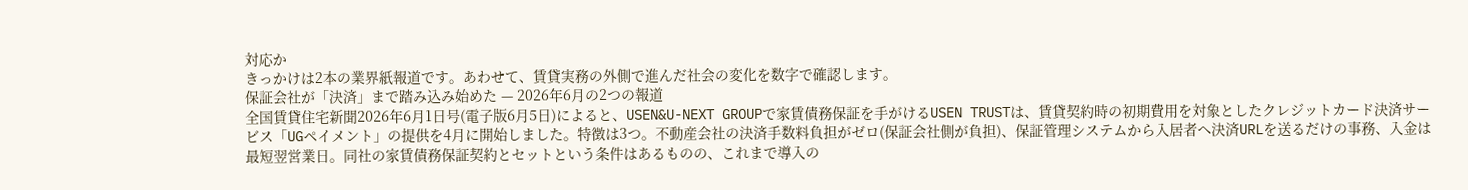対応か
きっかけは2本の業界紙報道です。あわせて、賃貸実務の外側で進んだ社会の変化を数字で確認します。
保証会社が「決済」まで踏み込み始めた — 2026年6月の2つの報道
全国賃貸住宅新聞2026年6月1日号(電子版6月5日)によると、USEN&U-NEXT GROUPで家賃債務保証を手がけるUSEN TRUSTは、賃貸契約時の初期費用を対象としたクレジットカード決済サービス「UGペイメント」の提供を4月に開始しました。特徴は3つ。不動産会社の決済手数料負担がゼロ(保証会社側が負担)、保証管理システムから入居者へ決済URLを送るだけの事務、入金は最短翌営業日。同社の家賃債務保証契約とセットという条件はあるものの、これまで導入の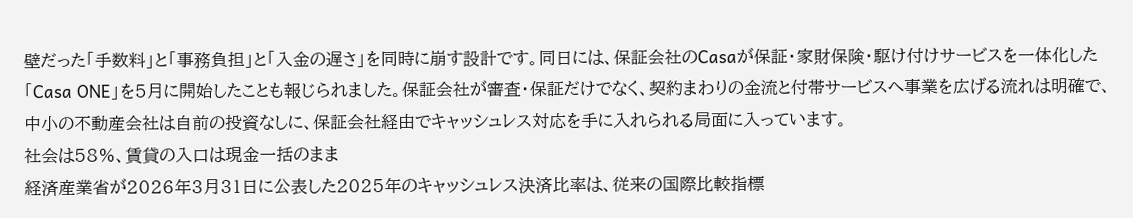壁だった「手数料」と「事務負担」と「入金の遅さ」を同時に崩す設計です。同日には、保証会社のCasaが保証・家財保険・駆け付けサービスを一体化した「Casa ONE」を5月に開始したことも報じられました。保証会社が審査・保証だけでなく、契約まわりの金流と付帯サービスへ事業を広げる流れは明確で、中小の不動産会社は自前の投資なしに、保証会社経由でキャッシュレス対応を手に入れられる局面に入っています。
社会は58%、賃貸の入口は現金一括のまま
経済産業省が2026年3月31日に公表した2025年のキャッシュレス決済比率は、従来の国際比較指標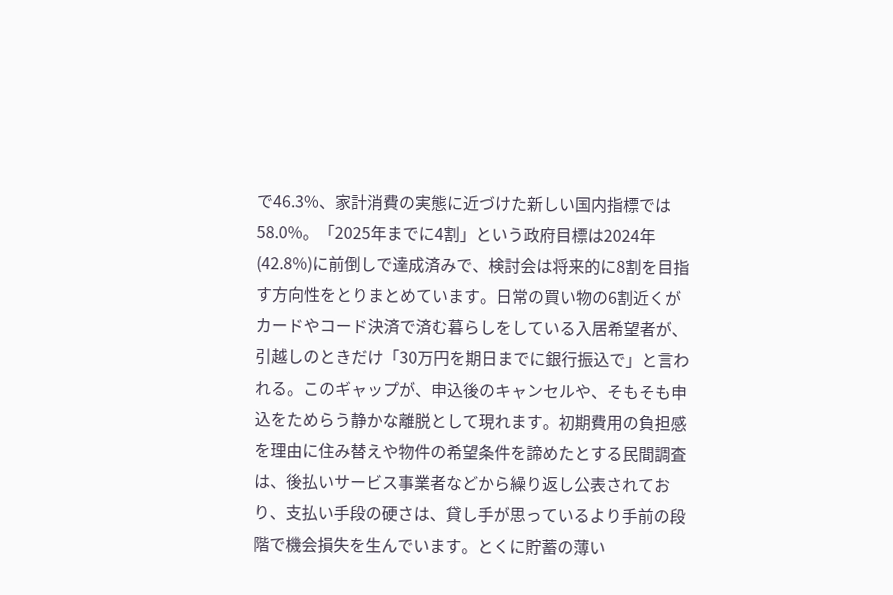で46.3%、家計消費の実態に近づけた新しい国内指標では58.0%。「2025年までに4割」という政府目標は2024年(42.8%)に前倒しで達成済みで、検討会は将来的に8割を目指す方向性をとりまとめています。日常の買い物の6割近くがカードやコード決済で済む暮らしをしている入居希望者が、引越しのときだけ「30万円を期日までに銀行振込で」と言われる。このギャップが、申込後のキャンセルや、そもそも申込をためらう静かな離脱として現れます。初期費用の負担感を理由に住み替えや物件の希望条件を諦めたとする民間調査は、後払いサービス事業者などから繰り返し公表されており、支払い手段の硬さは、貸し手が思っているより手前の段階で機会損失を生んでいます。とくに貯蓄の薄い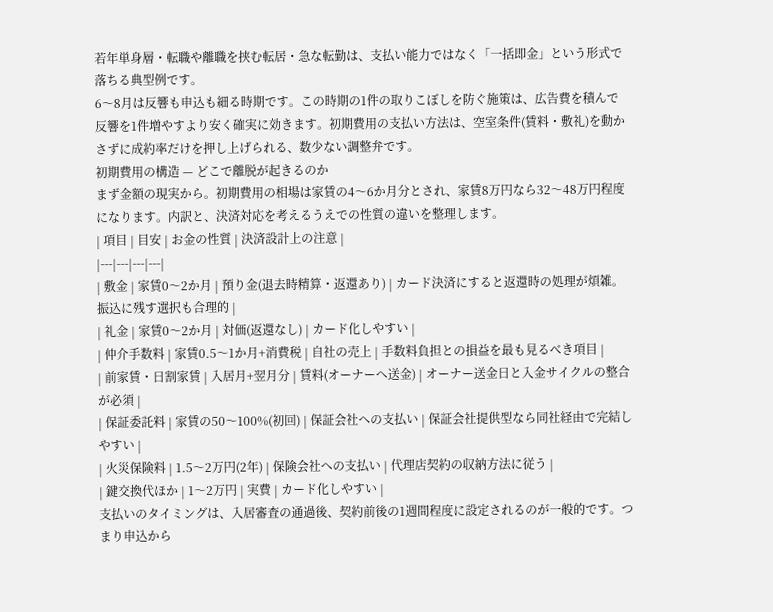若年単身層・転職や離職を挟む転居・急な転勤は、支払い能力ではなく「一括即金」という形式で落ちる典型例です。
6〜8月は反響も申込も細る時期です。この時期の1件の取りこぼしを防ぐ施策は、広告費を積んで反響を1件増やすより安く確実に効きます。初期費用の支払い方法は、空室条件(賃料・敷礼)を動かさずに成約率だけを押し上げられる、数少ない調整弁です。
初期費用の構造 — どこで離脱が起きるのか
まず金額の現実から。初期費用の相場は家賃の4〜6か月分とされ、家賃8万円なら32〜48万円程度になります。内訳と、決済対応を考えるうえでの性質の違いを整理します。
| 項目 | 目安 | お金の性質 | 決済設計上の注意 |
|---|---|---|---|
| 敷金 | 家賃0〜2か月 | 預り金(退去時精算・返還あり) | カード決済にすると返還時の処理が煩雑。振込に残す選択も合理的 |
| 礼金 | 家賃0〜2か月 | 対価(返還なし) | カード化しやすい |
| 仲介手数料 | 家賃0.5〜1か月+消費税 | 自社の売上 | 手数料負担との損益を最も見るべき項目 |
| 前家賃・日割家賃 | 入居月+翌月分 | 賃料(オーナーへ送金) | オーナー送金日と入金サイクルの整合が必須 |
| 保証委託料 | 家賃の50〜100%(初回) | 保証会社への支払い | 保証会社提供型なら同社経由で完結しやすい |
| 火災保険料 | 1.5〜2万円(2年) | 保険会社への支払い | 代理店契約の収納方法に従う |
| 鍵交換代ほか | 1〜2万円 | 実費 | カード化しやすい |
支払いのタイミングは、入居審査の通過後、契約前後の1週間程度に設定されるのが一般的です。つまり申込から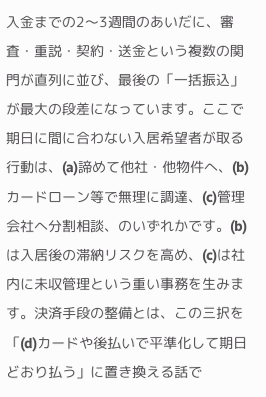入金までの2〜3週間のあいだに、審査・重説・契約・送金という複数の関門が直列に並び、最後の「一括振込」が最大の段差になっています。ここで期日に間に合わない入居希望者が取る行動は、(a)諦めて他社・他物件へ、(b)カードローン等で無理に調達、(c)管理会社へ分割相談、のいずれかです。(b)は入居後の滞納リスクを高め、(c)は社内に未収管理という重い事務を生みます。決済手段の整備とは、この三択を「(d)カードや後払いで平準化して期日どおり払う」に置き換える話で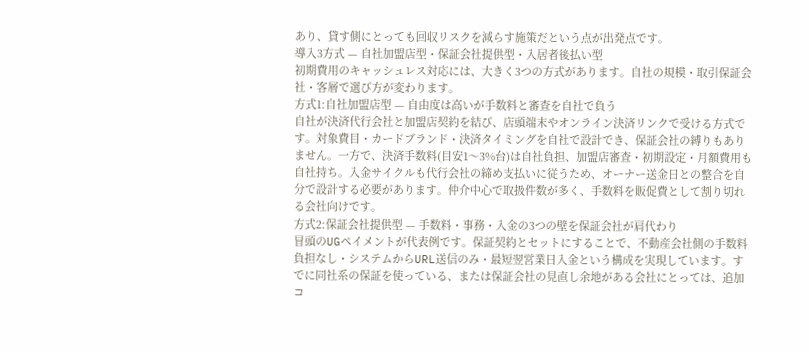あり、貸す側にとっても回収リスクを減らす施策だという点が出発点です。
導入3方式 — 自社加盟店型・保証会社提供型・入居者後払い型
初期費用のキャッシュレス対応には、大きく3つの方式があります。自社の規模・取引保証会社・客層で選び方が変わります。
方式1:自社加盟店型 — 自由度は高いが手数料と審査を自社で負う
自社が決済代行会社と加盟店契約を結び、店頭端末やオンライン決済リンクで受ける方式です。対象費目・カードブランド・決済タイミングを自社で設計でき、保証会社の縛りもありません。一方で、決済手数料(目安1〜3%台)は自社負担、加盟店審査・初期設定・月額費用も自社持ち。入金サイクルも代行会社の締め支払いに従うため、オーナー送金日との整合を自分で設計する必要があります。仲介中心で取扱件数が多く、手数料を販促費として割り切れる会社向けです。
方式2:保証会社提供型 — 手数料・事務・入金の3つの壁を保証会社が肩代わり
冒頭のUGペイメントが代表例です。保証契約とセットにすることで、不動産会社側の手数料負担なし・システムからURL送信のみ・最短翌営業日入金という構成を実現しています。すでに同社系の保証を使っている、または保証会社の見直し余地がある会社にとっては、追加コ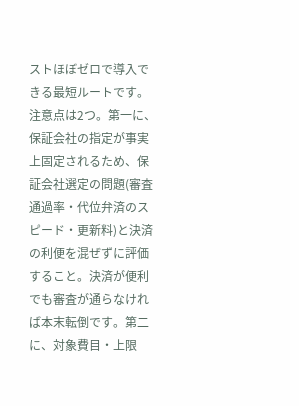ストほぼゼロで導入できる最短ルートです。注意点は2つ。第一に、保証会社の指定が事実上固定されるため、保証会社選定の問題(審査通過率・代位弁済のスピード・更新料)と決済の利便を混ぜずに評価すること。決済が便利でも審査が通らなければ本末転倒です。第二に、対象費目・上限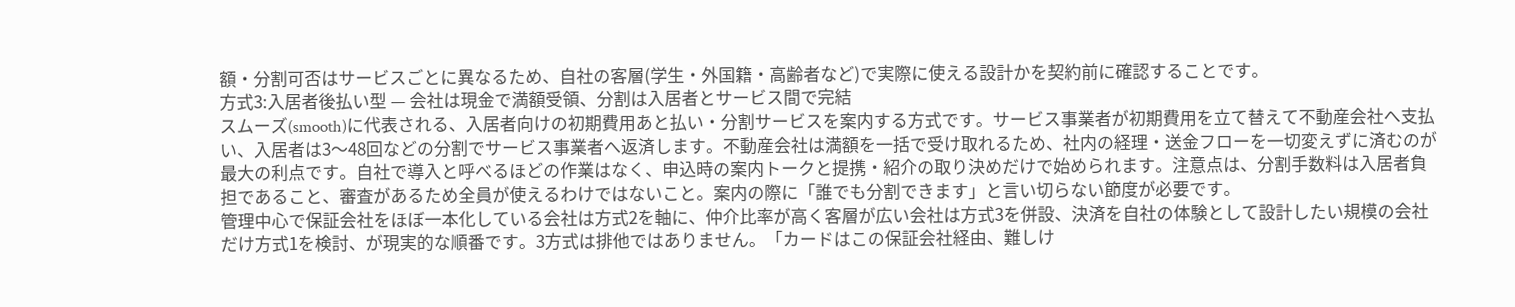額・分割可否はサービスごとに異なるため、自社の客層(学生・外国籍・高齢者など)で実際に使える設計かを契約前に確認することです。
方式3:入居者後払い型 — 会社は現金で満額受領、分割は入居者とサービス間で完結
スムーズ(smooth)に代表される、入居者向けの初期費用あと払い・分割サービスを案内する方式です。サービス事業者が初期費用を立て替えて不動産会社へ支払い、入居者は3〜48回などの分割でサービス事業者へ返済します。不動産会社は満額を一括で受け取れるため、社内の経理・送金フローを一切変えずに済むのが最大の利点です。自社で導入と呼べるほどの作業はなく、申込時の案内トークと提携・紹介の取り決めだけで始められます。注意点は、分割手数料は入居者負担であること、審査があるため全員が使えるわけではないこと。案内の際に「誰でも分割できます」と言い切らない節度が必要です。
管理中心で保証会社をほぼ一本化している会社は方式2を軸に、仲介比率が高く客層が広い会社は方式3を併設、決済を自社の体験として設計したい規模の会社だけ方式1を検討、が現実的な順番です。3方式は排他ではありません。「カードはこの保証会社経由、難しけ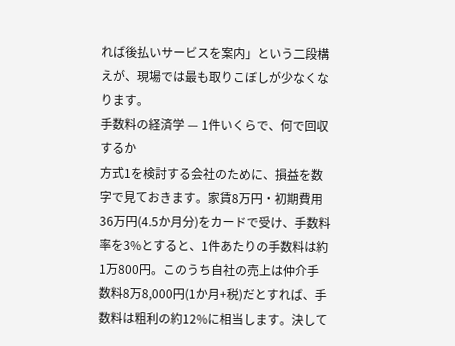れば後払いサービスを案内」という二段構えが、現場では最も取りこぼしが少なくなります。
手数料の経済学 — 1件いくらで、何で回収するか
方式1を検討する会社のために、損益を数字で見ておきます。家賃8万円・初期費用36万円(4.5か月分)をカードで受け、手数料率を3%とすると、1件あたりの手数料は約1万800円。このうち自社の売上は仲介手数料8万8,000円(1か月+税)だとすれば、手数料は粗利の約12%に相当します。決して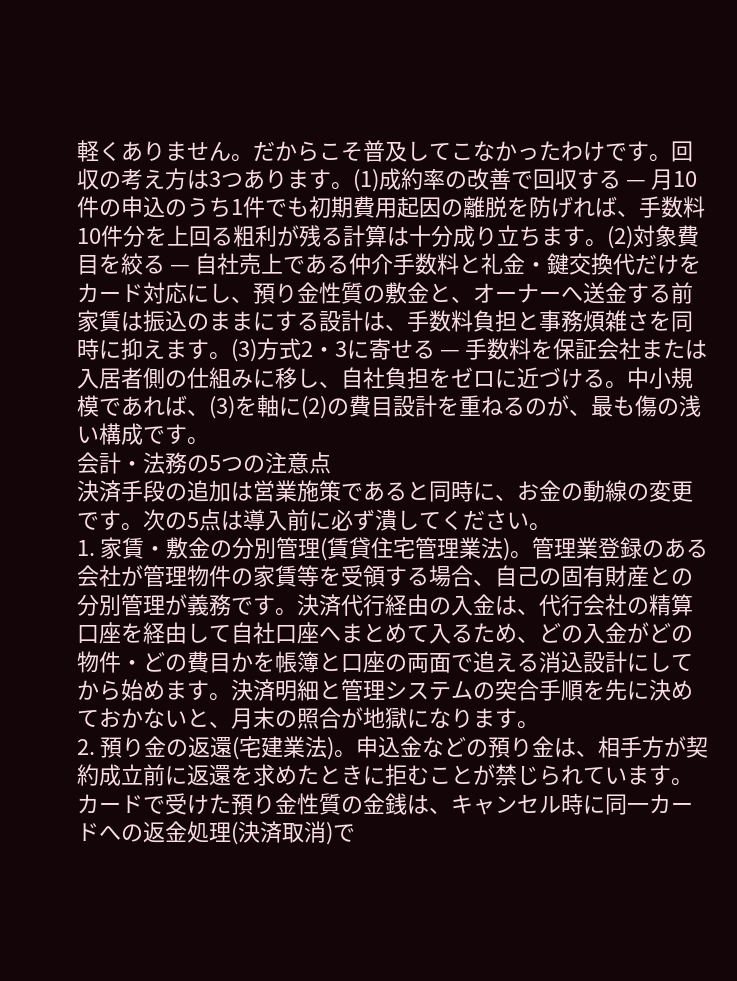軽くありません。だからこそ普及してこなかったわけです。回収の考え方は3つあります。(1)成約率の改善で回収する — 月10件の申込のうち1件でも初期費用起因の離脱を防げれば、手数料10件分を上回る粗利が残る計算は十分成り立ちます。(2)対象費目を絞る — 自社売上である仲介手数料と礼金・鍵交換代だけをカード対応にし、預り金性質の敷金と、オーナーへ送金する前家賃は振込のままにする設計は、手数料負担と事務煩雑さを同時に抑えます。(3)方式2・3に寄せる — 手数料を保証会社または入居者側の仕組みに移し、自社負担をゼロに近づける。中小規模であれば、(3)を軸に(2)の費目設計を重ねるのが、最も傷の浅い構成です。
会計・法務の5つの注意点
決済手段の追加は営業施策であると同時に、お金の動線の変更です。次の5点は導入前に必ず潰してください。
1. 家賃・敷金の分別管理(賃貸住宅管理業法)。管理業登録のある会社が管理物件の家賃等を受領する場合、自己の固有財産との分別管理が義務です。決済代行経由の入金は、代行会社の精算口座を経由して自社口座へまとめて入るため、どの入金がどの物件・どの費目かを帳簿と口座の両面で追える消込設計にしてから始めます。決済明細と管理システムの突合手順を先に決めておかないと、月末の照合が地獄になります。
2. 預り金の返還(宅建業法)。申込金などの預り金は、相手方が契約成立前に返還を求めたときに拒むことが禁じられています。カードで受けた預り金性質の金銭は、キャンセル時に同一カードへの返金処理(決済取消)で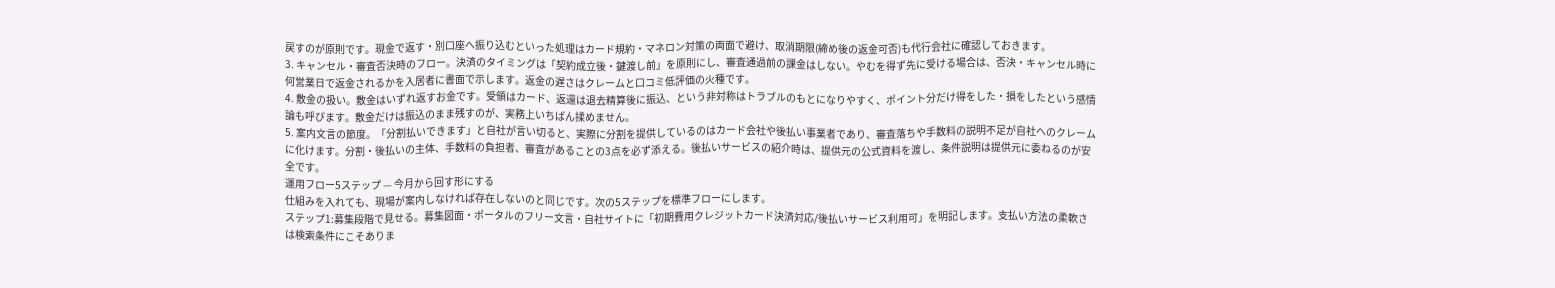戻すのが原則です。現金で返す・別口座へ振り込むといった処理はカード規約・マネロン対策の両面で避け、取消期限(締め後の返金可否)も代行会社に確認しておきます。
3. キャンセル・審査否決時のフロー。決済のタイミングは「契約成立後・鍵渡し前」を原則にし、審査通過前の課金はしない。やむを得ず先に受ける場合は、否決・キャンセル時に何営業日で返金されるかを入居者に書面で示します。返金の遅さはクレームと口コミ低評価の火種です。
4. 敷金の扱い。敷金はいずれ返すお金です。受領はカード、返還は退去精算後に振込、という非対称はトラブルのもとになりやすく、ポイント分だけ得をした・損をしたという感情論も呼びます。敷金だけは振込のまま残すのが、実務上いちばん揉めません。
5. 案内文言の節度。「分割払いできます」と自社が言い切ると、実際に分割を提供しているのはカード会社や後払い事業者であり、審査落ちや手数料の説明不足が自社へのクレームに化けます。分割・後払いの主体、手数料の負担者、審査があることの3点を必ず添える。後払いサービスの紹介時は、提供元の公式資料を渡し、条件説明は提供元に委ねるのが安全です。
運用フロー5ステップ — 今月から回す形にする
仕組みを入れても、現場が案内しなければ存在しないのと同じです。次の5ステップを標準フローにします。
ステップ1:募集段階で見せる。募集図面・ポータルのフリー文言・自社サイトに「初期費用クレジットカード決済対応/後払いサービス利用可」を明記します。支払い方法の柔軟さは検索条件にこそありま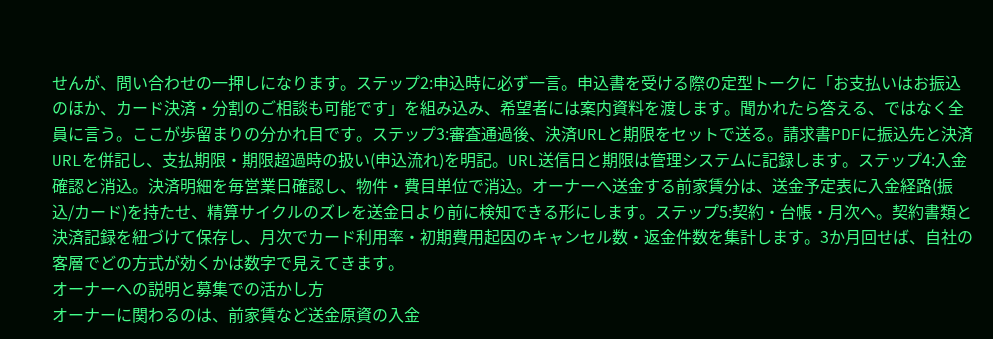せんが、問い合わせの一押しになります。ステップ2:申込時に必ず一言。申込書を受ける際の定型トークに「お支払いはお振込のほか、カード決済・分割のご相談も可能です」を組み込み、希望者には案内資料を渡します。聞かれたら答える、ではなく全員に言う。ここが歩留まりの分かれ目です。ステップ3:審査通過後、決済URLと期限をセットで送る。請求書PDFに振込先と決済URLを併記し、支払期限・期限超過時の扱い(申込流れ)を明記。URL送信日と期限は管理システムに記録します。ステップ4:入金確認と消込。決済明細を毎営業日確認し、物件・費目単位で消込。オーナーへ送金する前家賃分は、送金予定表に入金経路(振込/カード)を持たせ、精算サイクルのズレを送金日より前に検知できる形にします。ステップ5:契約・台帳・月次へ。契約書類と決済記録を紐づけて保存し、月次でカード利用率・初期費用起因のキャンセル数・返金件数を集計します。3か月回せば、自社の客層でどの方式が効くかは数字で見えてきます。
オーナーへの説明と募集での活かし方
オーナーに関わるのは、前家賃など送金原資の入金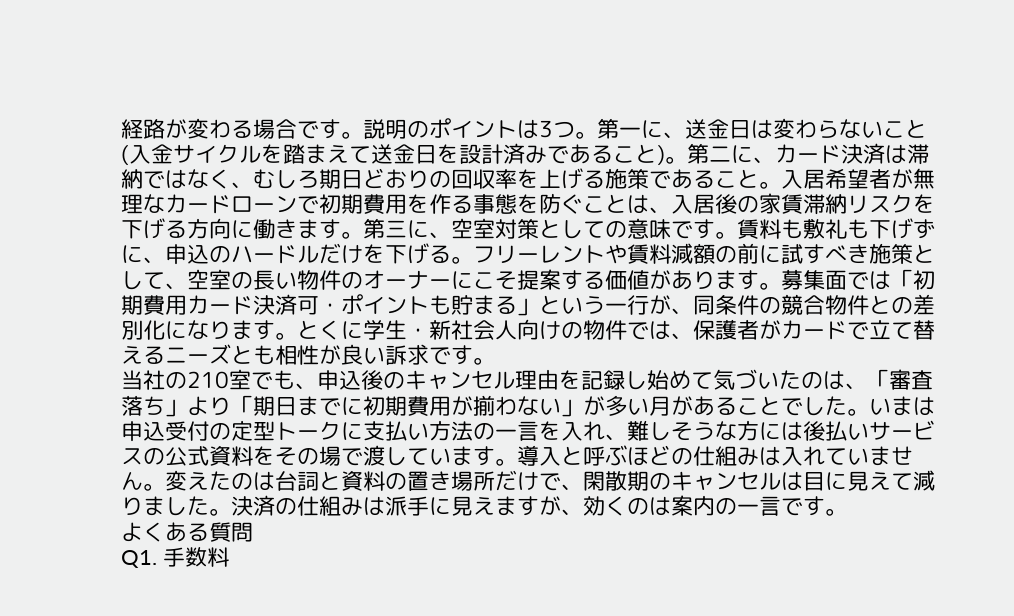経路が変わる場合です。説明のポイントは3つ。第一に、送金日は変わらないこと(入金サイクルを踏まえて送金日を設計済みであること)。第二に、カード決済は滞納ではなく、むしろ期日どおりの回収率を上げる施策であること。入居希望者が無理なカードローンで初期費用を作る事態を防ぐことは、入居後の家賃滞納リスクを下げる方向に働きます。第三に、空室対策としての意味です。賃料も敷礼も下げずに、申込のハードルだけを下げる。フリーレントや賃料減額の前に試すべき施策として、空室の長い物件のオーナーにこそ提案する価値があります。募集面では「初期費用カード決済可・ポイントも貯まる」という一行が、同条件の競合物件との差別化になります。とくに学生・新社会人向けの物件では、保護者がカードで立て替えるニーズとも相性が良い訴求です。
当社の210室でも、申込後のキャンセル理由を記録し始めて気づいたのは、「審査落ち」より「期日までに初期費用が揃わない」が多い月があることでした。いまは申込受付の定型トークに支払い方法の一言を入れ、難しそうな方には後払いサービスの公式資料をその場で渡しています。導入と呼ぶほどの仕組みは入れていません。変えたのは台詞と資料の置き場所だけで、閑散期のキャンセルは目に見えて減りました。決済の仕組みは派手に見えますが、効くのは案内の一言です。
よくある質問
Q1. 手数料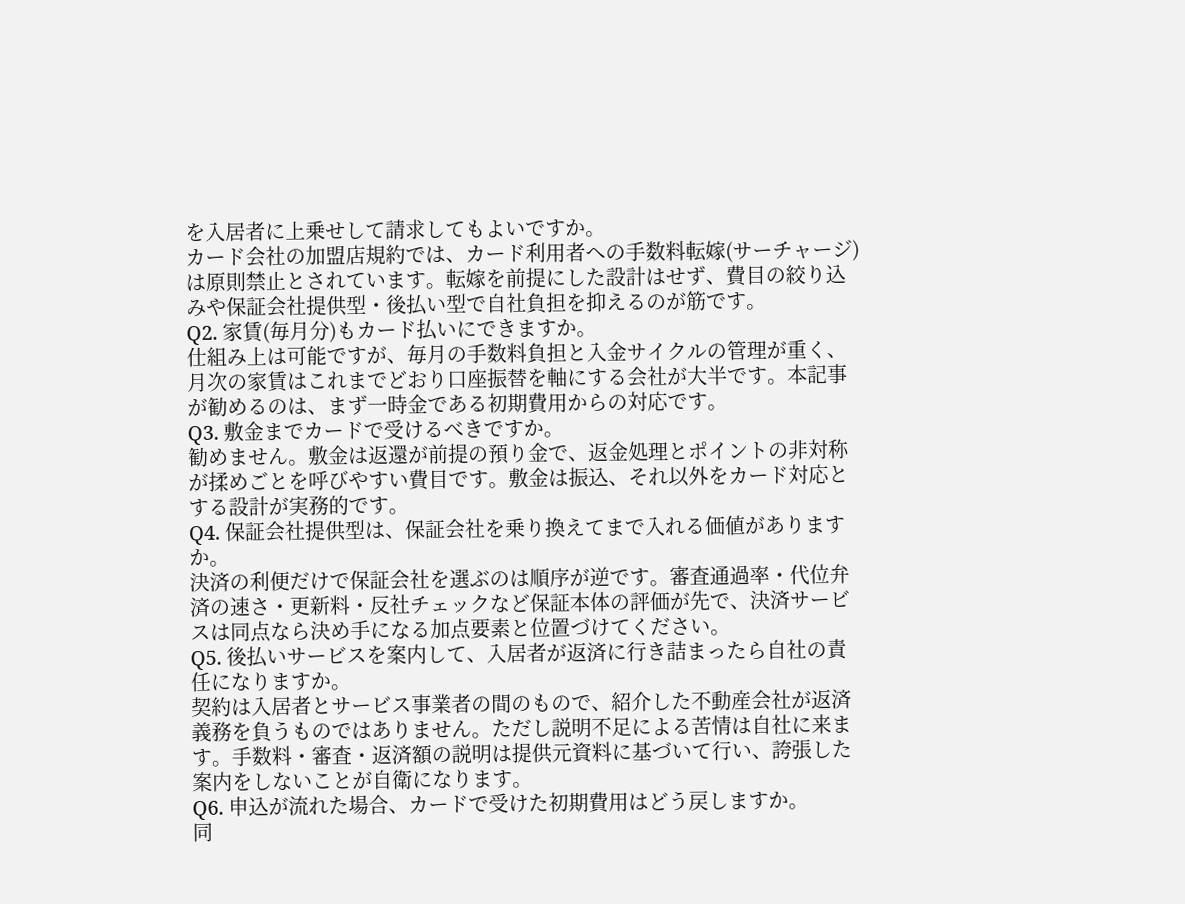を入居者に上乗せして請求してもよいですか。
カード会社の加盟店規約では、カード利用者への手数料転嫁(サーチャージ)は原則禁止とされています。転嫁を前提にした設計はせず、費目の絞り込みや保証会社提供型・後払い型で自社負担を抑えるのが筋です。
Q2. 家賃(毎月分)もカード払いにできますか。
仕組み上は可能ですが、毎月の手数料負担と入金サイクルの管理が重く、月次の家賃はこれまでどおり口座振替を軸にする会社が大半です。本記事が勧めるのは、まず一時金である初期費用からの対応です。
Q3. 敷金までカードで受けるべきですか。
勧めません。敷金は返還が前提の預り金で、返金処理とポイントの非対称が揉めごとを呼びやすい費目です。敷金は振込、それ以外をカード対応とする設計が実務的です。
Q4. 保証会社提供型は、保証会社を乗り換えてまで入れる価値がありますか。
決済の利便だけで保証会社を選ぶのは順序が逆です。審査通過率・代位弁済の速さ・更新料・反社チェックなど保証本体の評価が先で、決済サービスは同点なら決め手になる加点要素と位置づけてください。
Q5. 後払いサービスを案内して、入居者が返済に行き詰まったら自社の責任になりますか。
契約は入居者とサービス事業者の間のもので、紹介した不動産会社が返済義務を負うものではありません。ただし説明不足による苦情は自社に来ます。手数料・審査・返済額の説明は提供元資料に基づいて行い、誇張した案内をしないことが自衛になります。
Q6. 申込が流れた場合、カードで受けた初期費用はどう戻しますか。
同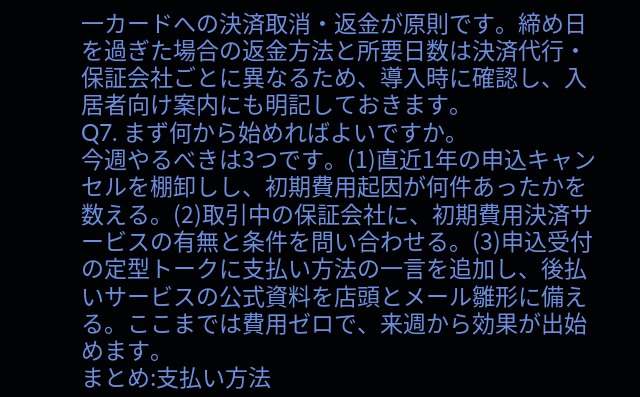一カードへの決済取消・返金が原則です。締め日を過ぎた場合の返金方法と所要日数は決済代行・保証会社ごとに異なるため、導入時に確認し、入居者向け案内にも明記しておきます。
Q7. まず何から始めればよいですか。
今週やるべきは3つです。(1)直近1年の申込キャンセルを棚卸しし、初期費用起因が何件あったかを数える。(2)取引中の保証会社に、初期費用決済サービスの有無と条件を問い合わせる。(3)申込受付の定型トークに支払い方法の一言を追加し、後払いサービスの公式資料を店頭とメール雛形に備える。ここまでは費用ゼロで、来週から効果が出始めます。
まとめ:支払い方法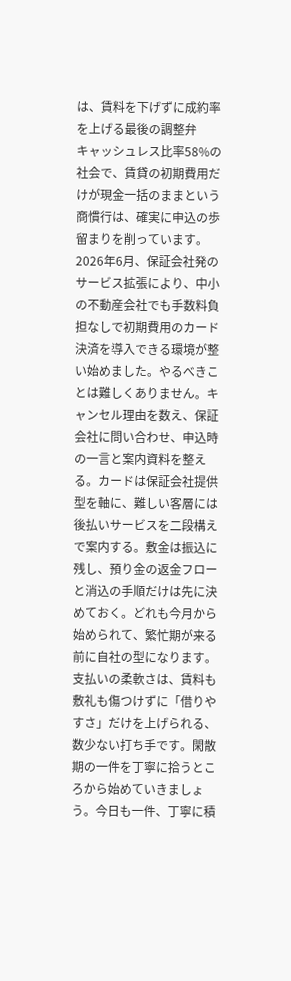は、賃料を下げずに成約率を上げる最後の調整弁
キャッシュレス比率58%の社会で、賃貸の初期費用だけが現金一括のままという商慣行は、確実に申込の歩留まりを削っています。2026年6月、保証会社発のサービス拡張により、中小の不動産会社でも手数料負担なしで初期費用のカード決済を導入できる環境が整い始めました。やるべきことは難しくありません。キャンセル理由を数え、保証会社に問い合わせ、申込時の一言と案内資料を整える。カードは保証会社提供型を軸に、難しい客層には後払いサービスを二段構えで案内する。敷金は振込に残し、預り金の返金フローと消込の手順だけは先に決めておく。どれも今月から始められて、繁忙期が来る前に自社の型になります。支払いの柔軟さは、賃料も敷礼も傷つけずに「借りやすさ」だけを上げられる、数少ない打ち手です。閑散期の一件を丁寧に拾うところから始めていきましょう。今日も一件、丁寧に積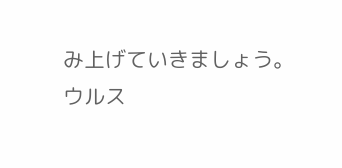み上げていきましょう。
ウルス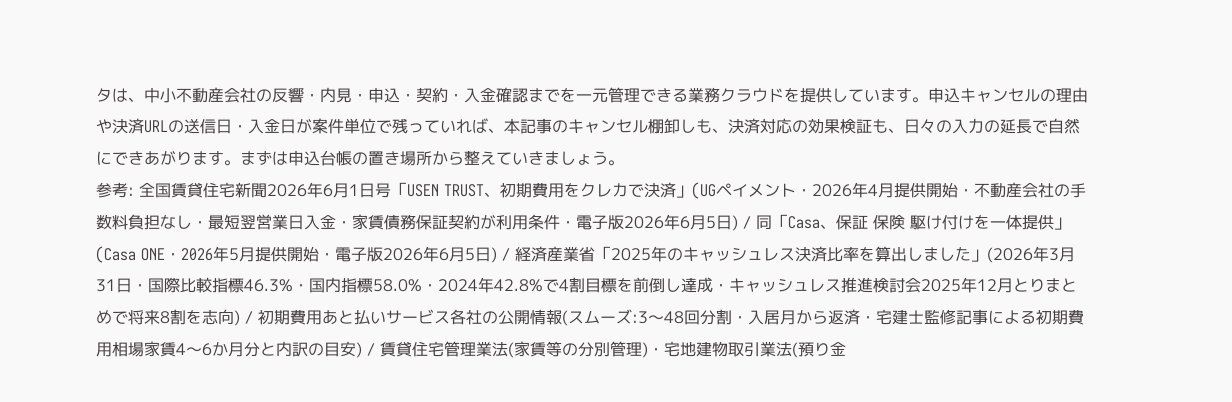タは、中小不動産会社の反響・内見・申込・契約・入金確認までを一元管理できる業務クラウドを提供しています。申込キャンセルの理由や決済URLの送信日・入金日が案件単位で残っていれば、本記事のキャンセル棚卸しも、決済対応の効果検証も、日々の入力の延長で自然にできあがります。まずは申込台帳の置き場所から整えていきましょう。
参考: 全国賃貸住宅新聞2026年6月1日号「USEN TRUST、初期費用をクレカで決済」(UGペイメント・2026年4月提供開始・不動産会社の手数料負担なし・最短翌営業日入金・家賃債務保証契約が利用条件・電子版2026年6月5日) / 同「Casa、保証 保険 駆け付けを一体提供」(Casa ONE・2026年5月提供開始・電子版2026年6月5日) / 経済産業省「2025年のキャッシュレス決済比率を算出しました」(2026年3月31日・国際比較指標46.3%・国内指標58.0%・2024年42.8%で4割目標を前倒し達成・キャッシュレス推進検討会2025年12月とりまとめで将来8割を志向) / 初期費用あと払いサービス各社の公開情報(スムーズ:3〜48回分割・入居月から返済・宅建士監修記事による初期費用相場家賃4〜6か月分と内訳の目安) / 賃貸住宅管理業法(家賃等の分別管理)・宅地建物取引業法(預り金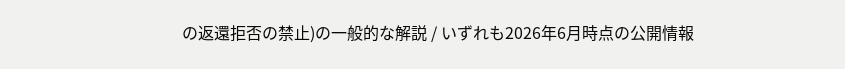の返還拒否の禁止)の一般的な解説 / いずれも2026年6月時点の公開情報